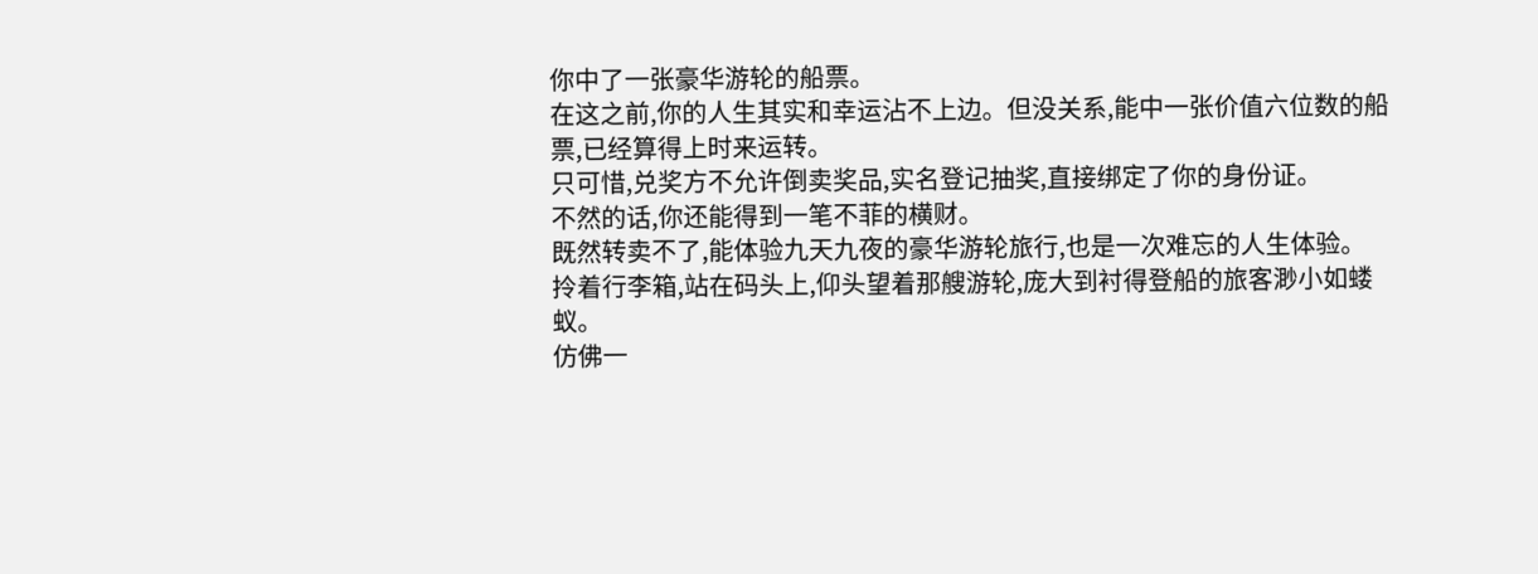你中了一张豪华游轮的船票。
在这之前,你的人生其实和幸运沾不上边。但没关系,能中一张价值六位数的船票,已经算得上时来运转。
只可惜,兑奖方不允许倒卖奖品,实名登记抽奖,直接绑定了你的身份证。
不然的话,你还能得到一笔不菲的横财。
既然转卖不了,能体验九天九夜的豪华游轮旅行,也是一次难忘的人生体验。
拎着行李箱,站在码头上,仰头望着那艘游轮,庞大到衬得登船的旅客渺小如蝼蚁。
仿佛一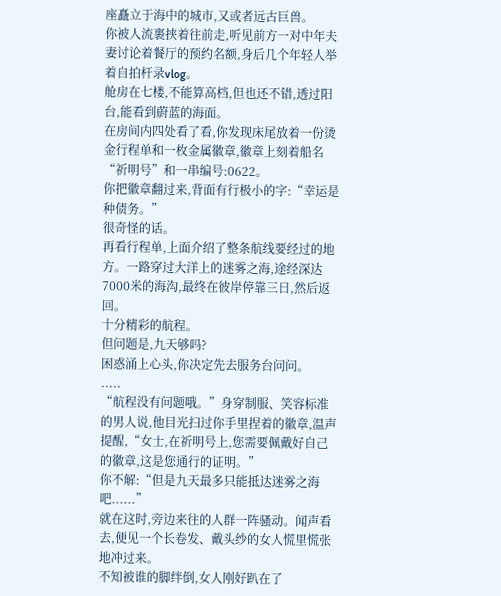座矗立于海中的城市,又或者远古巨兽。
你被人流裹挟着往前走,听见前方一对中年夫妻讨论着餐厅的预约名额,身后几个年轻人举着自拍杆录vlog。
舱房在七楼,不能算高档,但也还不错,透过阳台,能看到蔚蓝的海面。
在房间内四处看了看,你发现床尾放着一份烫金行程单和一枚金属徽章,徽章上刻着船名“祈明号”和一串编号:0622。
你把徽章翻过来,背面有行极小的字:“幸运是种债务。”
很奇怪的话。
再看行程单,上面介绍了整条航线要经过的地方。一路穿过大洋上的迷雾之海,途经深达7000米的海沟,最终在彼岸停靠三日,然后返回。
十分精彩的航程。
但问题是,九天够吗?
困惑涌上心头,你决定先去服务台问问。
.....
“航程没有问题哦。”身穿制服、笑容标准的男人说,他目光扫过你手里捏着的徽章,温声提醒,“女士,在祈明号上,您需要佩戴好自己的徽章,这是您通行的证明。”
你不解:“但是九天最多只能抵达迷雾之海吧......”
就在这时,旁边来往的人群一阵骚动。闻声看去,便见一个长卷发、戴头纱的女人慌里慌张地冲过来。
不知被谁的脚绊倒,女人刚好趴在了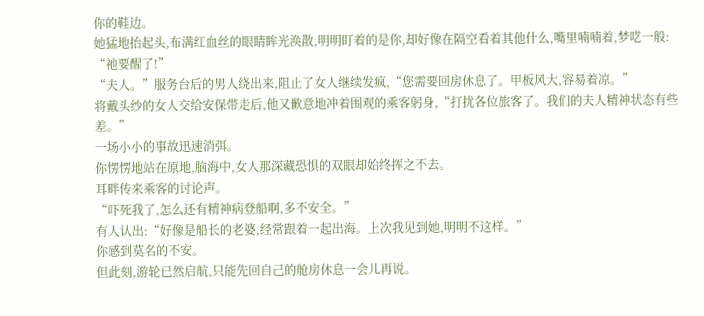你的鞋边。
她猛地抬起头,布满红血丝的眼睛眸光涣散,明明盯着的是你,却好像在隔空看着其他什么,嘴里喃喃着,梦呓一般:
“祂要醒了!”
“夫人。”服务台后的男人绕出来,阻止了女人继续发疯,“您需要回房休息了。甲板风大,容易着凉。”
将戴头纱的女人交给安保带走后,他又歉意地冲着围观的乘客躬身,“打扰各位旅客了。我们的夫人精神状态有些差。”
一场小小的事故迅速消弭。
你愣愣地站在原地,脑海中,女人那深藏恐惧的双眼却始终挥之不去。
耳畔传来乘客的讨论声。
“吓死我了,怎么还有精神病登船啊,多不安全。”
有人认出:“好像是船长的老婆,经常跟着一起出海。上次我见到她,明明不这样。”
你感到莫名的不安。
但此刻,游轮已然启航,只能先回自己的舱房休息一会儿再说。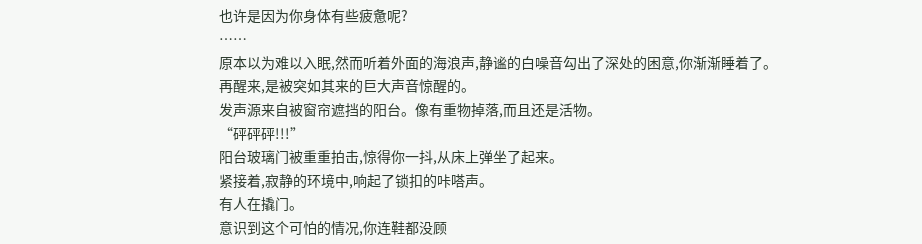也许是因为你身体有些疲惫呢?
……
原本以为难以入眠,然而听着外面的海浪声,静谧的白噪音勾出了深处的困意,你渐渐睡着了。
再醒来,是被突如其来的巨大声音惊醒的。
发声源来自被窗帘遮挡的阳台。像有重物掉落,而且还是活物。
“砰砰砰!!!”
阳台玻璃门被重重拍击,惊得你一抖,从床上弹坐了起来。
紧接着,寂静的环境中,响起了锁扣的咔嗒声。
有人在撬门。
意识到这个可怕的情况,你连鞋都没顾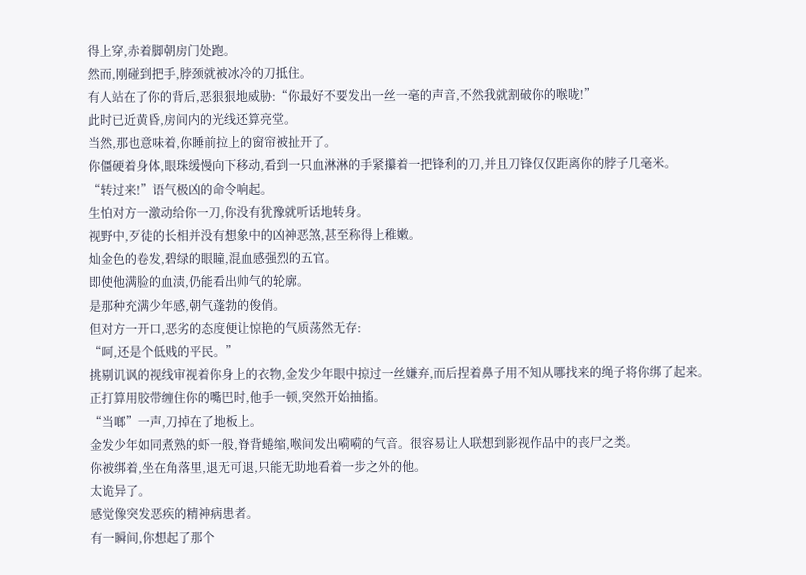得上穿,赤着脚朝房门处跑。
然而,刚碰到把手,脖颈就被冰冷的刀抵住。
有人站在了你的背后,恶狠狠地威胁:“你最好不要发出一丝一毫的声音,不然我就割破你的喉咙!”
此时已近黄昏,房间内的光线还算亮堂。
当然,那也意味着,你睡前拉上的窗帘被扯开了。
你僵硬着身体,眼珠缓慢向下移动,看到一只血淋淋的手紧攥着一把锋利的刀,并且刀锋仅仅距离你的脖子几毫米。
“转过来!”语气极凶的命令响起。
生怕对方一激动给你一刀,你没有犹豫就听话地转身。
视野中,歹徒的长相并没有想象中的凶神恶煞,甚至称得上稚嫩。
灿金色的卷发,碧绿的眼瞳,混血感强烈的五官。
即使他满脸的血渍,仍能看出帅气的轮廓。
是那种充满少年感,朝气蓬勃的俊俏。
但对方一开口,恶劣的态度便让惊艳的气质荡然无存:
“呵,还是个低贱的平民。”
挑剔讥讽的视线审视着你身上的衣物,金发少年眼中掠过一丝嫌弃,而后捏着鼻子用不知从哪找来的绳子将你绑了起来。
正打算用胶带缠住你的嘴巴时,他手一顿,突然开始抽搐。
“当啷”一声,刀掉在了地板上。
金发少年如同煮熟的虾一般,脊背蜷缩,喉间发出嗬嗬的气音。很容易让人联想到影视作品中的丧尸之类。
你被绑着,坐在角落里,退无可退,只能无助地看着一步之外的他。
太诡异了。
感觉像突发恶疾的精神病患者。
有一瞬间,你想起了那个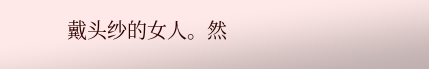戴头纱的女人。然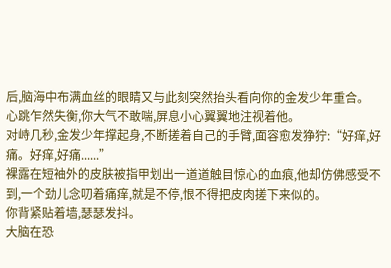后,脑海中布满血丝的眼睛又与此刻突然抬头看向你的金发少年重合。
心跳乍然失衡,你大气不敢喘,屏息小心翼翼地注视着他。
对峙几秒,金发少年撑起身,不断搓着自己的手臂,面容愈发狰狞:“好痒,好痛。好痒,好痛......”
裸露在短袖外的皮肤被指甲划出一道道触目惊心的血痕,他却仿佛感受不到,一个劲儿念叨着痛痒,就是不停,恨不得把皮肉搓下来似的。
你背紧贴着墙,瑟瑟发抖。
大脑在恐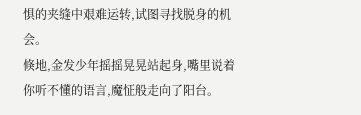惧的夹缝中艰难运转,试图寻找脱身的机会。
倏地,金发少年摇摇晃晃站起身,嘴里说着你听不懂的语言,魔怔般走向了阳台。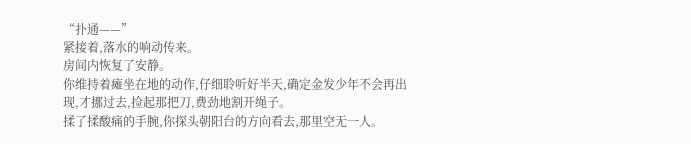“扑通——”
紧接着,落水的响动传来。
房间内恢复了安静。
你维持着瘫坐在地的动作,仔细聆听好半天,确定金发少年不会再出现,才挪过去,捡起那把刀,费劲地割开绳子。
揉了揉酸痛的手腕,你探头朝阳台的方向看去,那里空无一人。